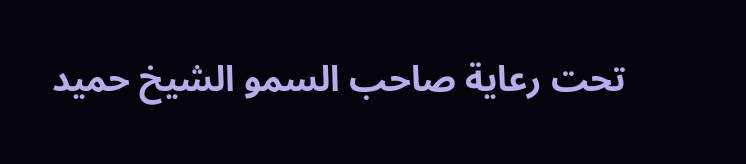تحت رعاية صاحب السمو الشيخ حميد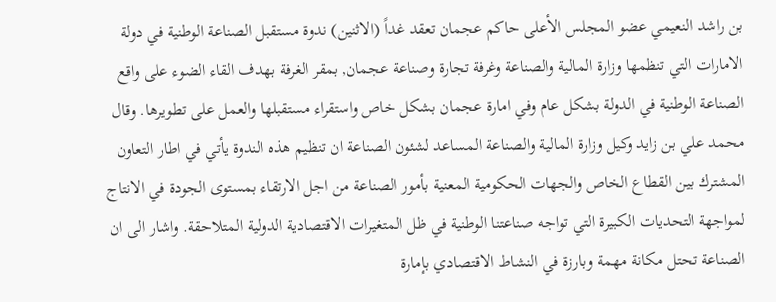بن راشد النعيمي عضو المجلس الأعلى حاكم عجمان تعقد غداً (الاثنين) ندوة مستقبل الصناعة الوطنية في دولة الامارات التي تنظمها وزارة المالية والصناعة وغرفة تجارة وصناعة عجمان, بمقر الغرفة بهدف القاء الضوء على واقع الصناعة الوطنية في الدولة بشكل عام وفي امارة عجمان بشكل خاص واستقراء مستقبلها والعمل على تطويرها. وقال محمد علي بن زايد وكيل وزارة المالية والصناعة المساعد لشئون الصناعة ان تنظيم هذه الندوة يأتي في اطار التعاون المشترك بين القطاع الخاص والجهات الحكومية المعنية بأمور الصناعة من اجل الارتقاء بمستوى الجودة في الانتاج لمواجهة التحديات الكبيرة التي تواجه صناعتنا الوطنية في ظل المتغيرات الاقتصادية الدولية المتلاحقة. واشار الى ان الصناعة تحتل مكانة مهمة وبارزة في النشاط الاقتصادي بإمارة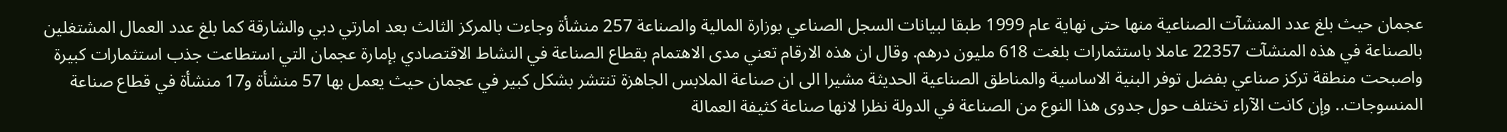عجمان حيث بلغ عدد المنشآت الصناعية منها حتى نهاية عام 1999 طبقا لبيانات السجل الصناعي بوزارة المالية والصناعة 257 منشأة وجاءت بالمركز الثالث بعد امارتي دبي والشارقة كما بلغ عدد العمال المشتغلين بالصناعة في هذه المنشآت 22357 عاملا باستثمارات بلغت 618 مليون درهم. وقال ان هذه الارقام تعني مدى الاهتمام بقطاع الصناعة في النشاط الاقتصادي بإمارة عجمان التي استطاعت جذب استثمارات كبيرة واصبحت منطقة تركز صناعي بفضل توفر البنية الاساسية والمناطق الصناعية الحديثة مشيرا الى ان صناعة الملابس الجاهزة تنتشر بشكل كبير في عجمان حيث يعمل بها 57 منشأة و17 منشأة في قطاع صناعة المنسوجات.. وإن كانت الآراء تختلف حول جدوى هذا النوع من الصناعة في الدولة نظرا لانها صناعة كثيفة العمالة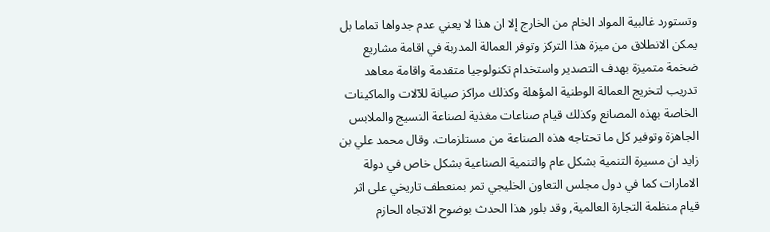وتستورد غالبية المواد الخام من الخارج إلا ان هذا لا يعني عدم جدواها تماما بل يمكن الانطلاق من ميزة هذا التركز وتوفر العمالة المدربة في اقامة مشاريع ضخمة متميزة بهدف التصدير واستخدام تكنولوجيا متقدمة واقامة معاهد تدريب لتخريج العمالة الوطنية المؤهلة وكذلك مراكز صيانة للآلات والماكينات الخاصة بهذه المصانع وكذلك قيام صناعات مغذية لصناعة النسيج والملابس الجاهزة وتوفير كل ما تحتاجه هذه الصناعة من مستلزمات. وقال محمد علي بن زايد ان مسيرة التنمية بشكل عام والتنمية الصناعية بشكل خاص في دولة الامارات كما في دول مجلس التعاون الخليجي تمر بمنعطف تاريخي على اثر قيام منظمة التجارة العالمية, وقد بلور هذا الحدث بوضوح الاتجاه الحازم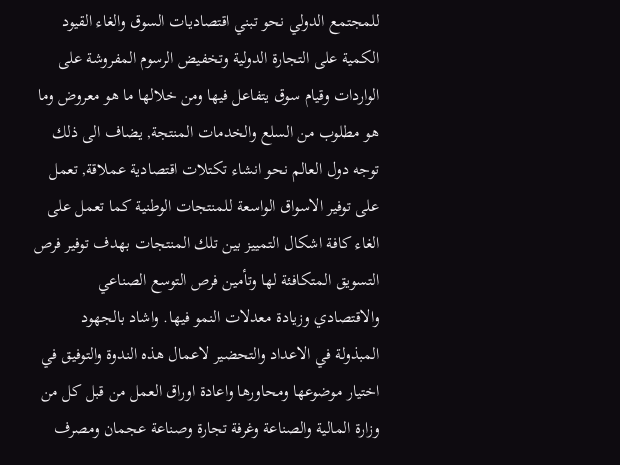للمجتمع الدولي نحو تبني اقتصاديات السوق والغاء القيود الكمية على التجارة الدولية وتخفيض الرسوم المفروشة على الواردات وقيام سوق يتفاعل فيها ومن خلالها ما هو معروض وما هو مطلوب من السلع والخدمات المنتجة, يضاف الى ذلك توجه دول العالم نحو انشاء تكتلات اقتصادية عملاقة, تعمل على توفير الاسواق الواسعة للمنتجات الوطنية كما تعمل على الغاء كافة اشكال التمييز بين تلك المنتجات بهدف توفير فرص التسويق المتكافئة لها وتأمين فرص التوسع الصناعي والاقتصادي وزيادة معدلات النمو فيها. واشاد بالجهود المبذولة في الاعداد والتحضير لاعمال هذه الندوة والتوفيق في اختيار موضوعها ومحاورها واعادة اوراق العمل من قبل كل من وزارة المالية والصناعة وغرفة تجارة وصناعة عجمان ومصرف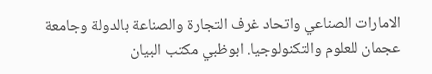الامارات الصناعي واتحاد غرف التجارة والصناعة بالدولة وجامعة عجمان للعلوم والتكنولوجيا. ابوظبي مكتب البيان